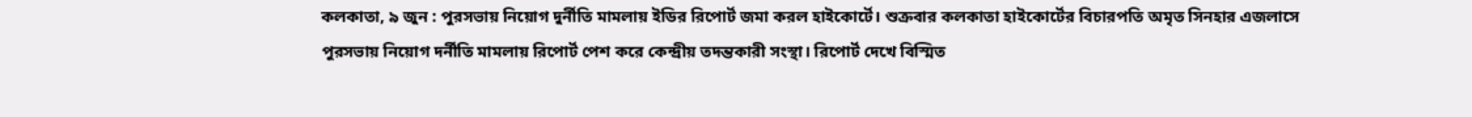কলকাতা, ৯ জুন : পুরসভায় নিয়োগ দুর্নীতি মামলায় ইডির রিপোর্ট জমা করল হাইকোর্টে। শুক্রবার কলকাতা হাইকোর্টের বিচারপতি অমৃত সিনহার এজলাসে পুরসভায় নিয়োগ দর্নীতি মামলায় রিপোর্ট পেশ করে কেন্দ্রীয় তদন্তকারী সংস্থা। রিপোর্ট দেখে বিস্মিত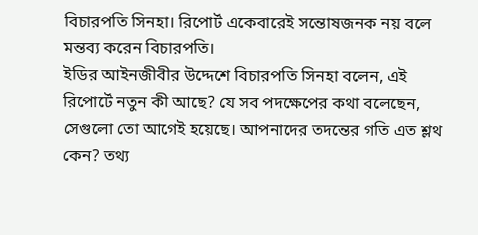বিচারপতি সিনহা। রিপোর্ট একেবারেই সন্তোষজনক নয় বলে মন্তব্য করেন বিচারপতি।
ইডির আইনজীবীর উদ্দেশে বিচারপতি সিনহা বলেন, এই রিপোর্টে নতুন কী আছে? যে সব পদক্ষেপের কথা বলেছেন, সেগুলো তো আগেই হয়েছে। আপনাদের তদন্তের গতি এত শ্লথ কেন? তথ্য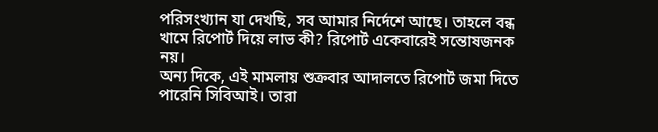পরিসংখ্যান যা দেখছি, সব আমার নির্দেশে আছে। তাহলে বন্ধ খামে রিপোর্ট দিয়ে লাভ কী? রিপোর্ট একেবারেই সন্তোষজনক নয়।
অন্য দিকে, এই মামলায় শুক্রবার আদালতে রিপোর্ট জমা দিতে পারেনি সিবিআই। তারা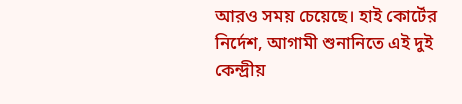আরও সময় চেয়েছে। হাই কোর্টের নির্দেশ, আগামী শুনানিতে এই দুই কেন্দ্রীয়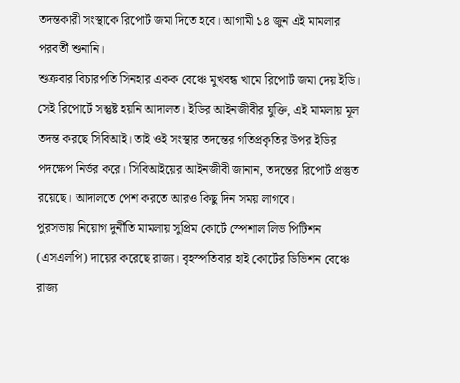তদন্তকারী সংস্থাকে রিপোর্ট জমা দিতে হবে। আগামী ১৪ জুন এই মামলার পরবর্তী শুনানি।
শুক্রবার বিচারপতি সিনহার একক বেঞ্চে মুখবন্ধ খামে রিপোর্ট জমা দেয় ইডি। সেই রিপোর্টে সন্তুষ্ট হয়নি আদালত। ইডির আইনজীবীর যুক্তি, এই মামলায় মূল তদন্ত করছে সিবিআই। তাই ওই সংস্থার তদন্তের গতিপ্রকৃতির উপর ইডির পদক্ষেপ নির্ভর করে। সিবিআইয়ের আইনজীবী জানান, তদন্তের রিপোর্ট প্রস্তুত রয়েছে। আদালতে পেশ করতে আরও কিছু দিন সময় লাগবে।
পুরসভায় নিয়োগ দুর্নীতি মামলায় সুপ্রিম কোর্টে স্পেশাল লিভ পিটিশন (এসএলপি) দায়ের করেছে রাজ্য। বৃহস্পতিবার হাই কোর্টের ডিভিশন বেঞ্চে রাজ্য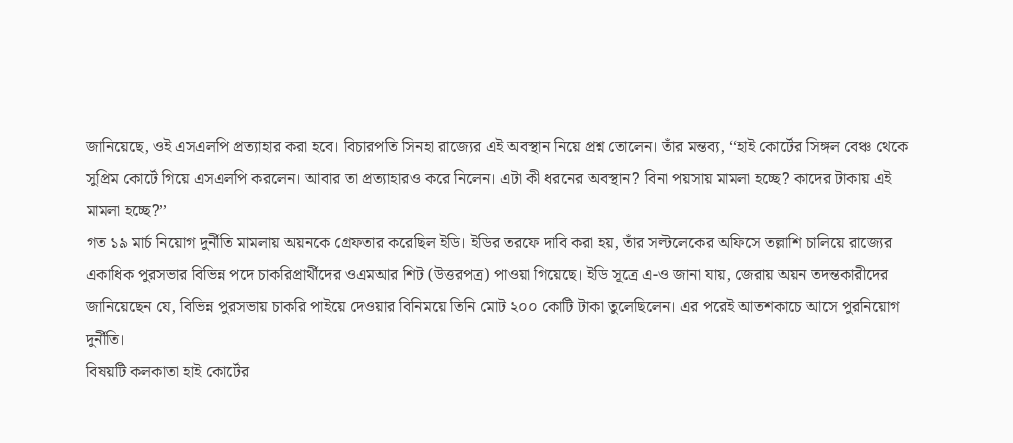জানিয়েছে, ওই এসএলপি প্রত্যাহার করা হবে। বিচারপতি সিনহা রাজ্যের এই অবস্থান নিয়ে প্রশ্ন তোলেন। তাঁর মন্তব্য, ‘‘হাই কোর্টের সিঙ্গল বেঞ্চ থেকে সুপ্রিম কোর্টে গিয়ে এসএলপি করলেন। আবার তা প্রত্যাহারও করে নিলেন। এটা কী ধরনের অবস্থান? বিনা পয়সায় মামলা হচ্ছে? কাদের টাকায় এই মামলা হচ্ছে?’’
গত ১৯ মার্চ নিয়োগ দুর্নীতি মামলায় অয়নকে গ্রেফতার করেছিল ইডি। ইডির তরফে দাবি করা হয়, তাঁর সল্টলেকের অফিসে তল্লাশি চালিয়ে রাজ্যের একাধিক পুরসভার বিভিন্ন পদে চাকরিপ্রার্থীদের ওএমআর শিট (উত্তরপত্র) পাওয়া গিয়েছে। ইডি সূত্রে এ-ও জানা যায়, জেরায় অয়ন তদন্তকারীদের জানিয়েছেন যে, বিভিন্ন পুরসভায় চাকরি পাইয়ে দেওয়ার বিনিময়ে তিনি মোট ২০০ কোটি টাকা তুলেছিলেন। এর পরেই আতশকাচে আসে পুরনিয়োগ দুর্নীতি।
বিষয়টি কলকাতা হাই কোর্টের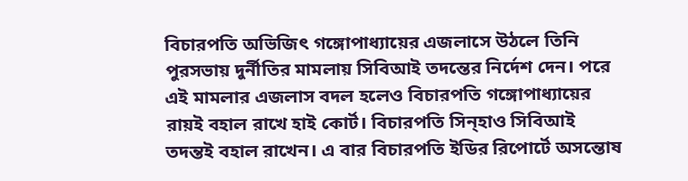বিচারপতি অভিজিৎ গঙ্গোপাধ্যায়ের এজলাসে উঠলে তিনি পুরসভায় দুর্নীতির মামলায় সিবিআই তদন্তের নির্দেশ দেন। পরে এই মামলার এজলাস বদল হলেও বিচারপতি গঙ্গোপাধ্যায়ের রায়ই বহাল রাখে হাই কোর্ট। বিচারপতি সিন্হাও সিবিআই তদন্তই বহাল রাখেন। এ বার বিচারপতি ইডির রিপোর্টে অসন্তোষ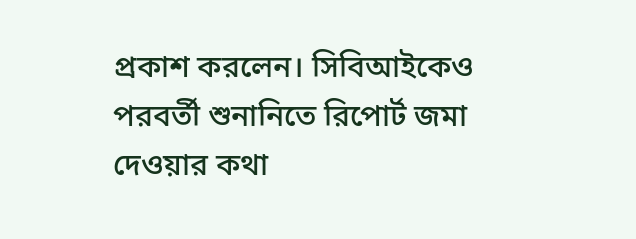প্রকাশ করলেন। সিবিআইকেও পরবর্তী শুনানিতে রিপোর্ট জমা দেওয়ার কথা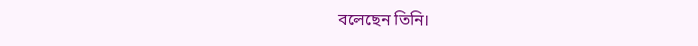বলেছেন তিনি।